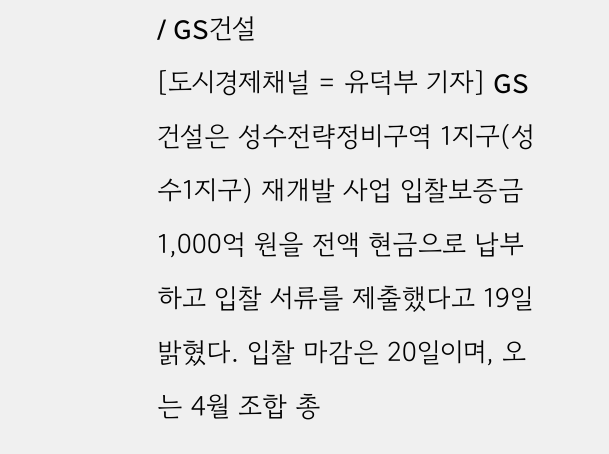/ GS건설
[도시경제채널 = 유덕부 기자] GS건설은 성수전략정비구역 1지구(성수1지구) 재개발 사업 입찰보증금 1,000억 원을 전액 현금으로 납부하고 입찰 서류를 제출했다고 19일 밝혔다. 입찰 마감은 20일이며, 오는 4월 조합 총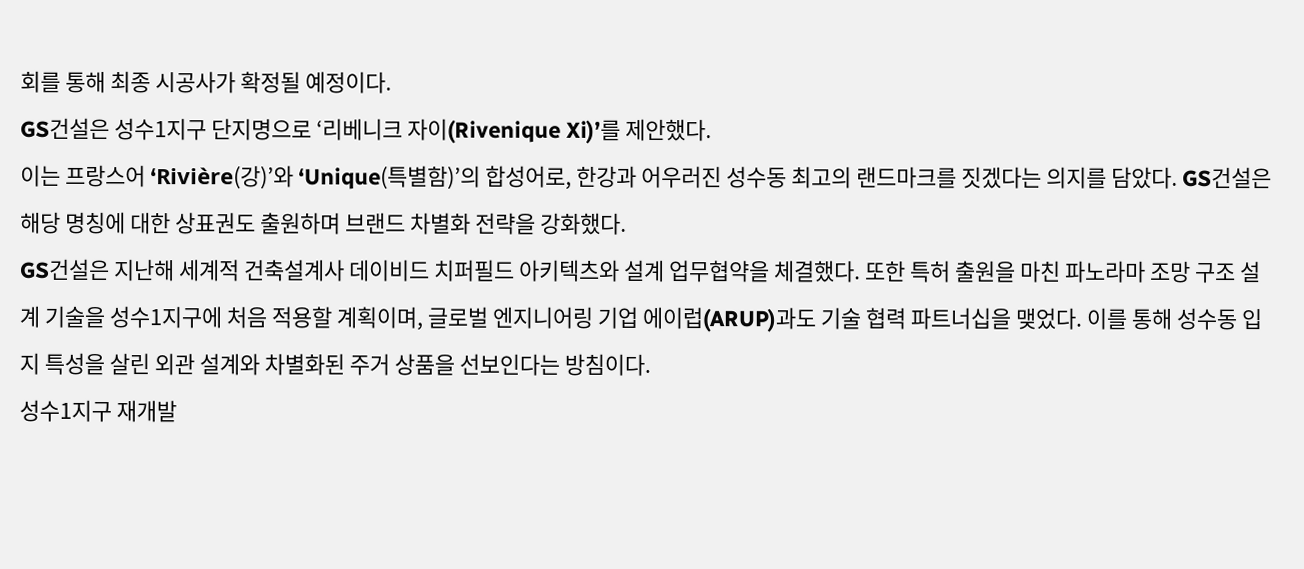회를 통해 최종 시공사가 확정될 예정이다.
GS건설은 성수1지구 단지명으로 ‘리베니크 자이(Rivenique Xi)’를 제안했다.
이는 프랑스어 ‘Rivière(강)’와 ‘Unique(특별함)’의 합성어로, 한강과 어우러진 성수동 최고의 랜드마크를 짓겠다는 의지를 담았다. GS건설은 해당 명칭에 대한 상표권도 출원하며 브랜드 차별화 전략을 강화했다.
GS건설은 지난해 세계적 건축설계사 데이비드 치퍼필드 아키텍츠와 설계 업무협약을 체결했다. 또한 특허 출원을 마친 파노라마 조망 구조 설계 기술을 성수1지구에 처음 적용할 계획이며, 글로벌 엔지니어링 기업 에이럽(ARUP)과도 기술 협력 파트너십을 맺었다. 이를 통해 성수동 입지 특성을 살린 외관 설계와 차별화된 주거 상품을 선보인다는 방침이다.
성수1지구 재개발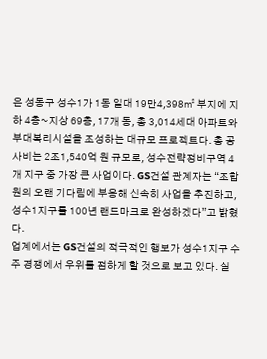은 성동구 성수1가 1동 일대 19만4,398㎡ 부지에 지하 4층~지상 69층, 17개 동, 총 3,014세대 아파트와 부대복리시설을 조성하는 대규모 프로젝트다. 총 공사비는 2조1,540억 원 규모로, 성수전략정비구역 4개 지구 중 가장 큰 사업이다. GS건설 관계자는 “조합원의 오랜 기다림에 부응해 신속히 사업을 추진하고, 성수1지구를 100년 랜드마크로 완성하겠다”고 밝혔다.
업계에서는 GS건설의 적극적인 행보가 성수1지구 수주 경쟁에서 우위를 점하게 할 것으로 보고 있다. 실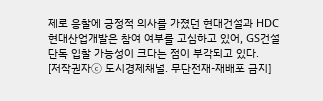제로 응찰에 긍정적 의사를 가졌던 현대건설과 HDC현대산업개발은 참여 여부를 고심하고 있어, GS건설 단독 입찰 가능성이 크다는 점이 부각되고 있다.
[저작권자ⓒ 도시경제채널. 무단전재-재배포 금지]